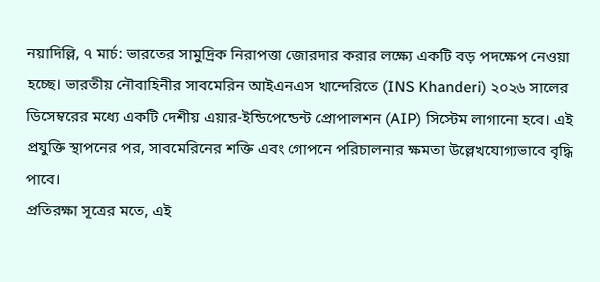নয়াদিল্লি, ৭ মার্চ: ভারতের সামুদ্রিক নিরাপত্তা জোরদার করার লক্ষ্যে একটি বড় পদক্ষেপ নেওয়া হচ্ছে। ভারতীয় নৌবাহিনীর সাবমেরিন আইএনএস খান্দেরিতে (INS Khanderi) ২০২৬ সালের ডিসেম্বরের মধ্যে একটি দেশীয় এয়ার-ইন্ডিপেন্ডেন্ট প্রোপালশন (AIP) সিস্টেম লাগানো হবে। এই প্রযুক্তি স্থাপনের পর, সাবমেরিনের শক্তি এবং গোপনে পরিচালনার ক্ষমতা উল্লেখযোগ্যভাবে বৃদ্ধি পাবে।
প্রতিরক্ষা সূত্রের মতে, এই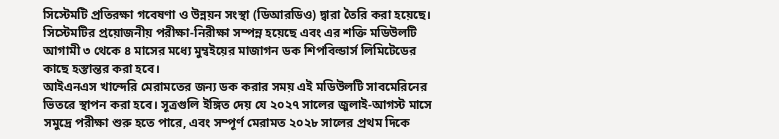সিস্টেমটি প্রতিরক্ষা গবেষণা ও উন্নয়ন সংস্থা (ডিআরডিও) দ্বারা তৈরি করা হয়েছে। সিস্টেমটির প্রয়োজনীয় পরীক্ষা-নিরীক্ষা সম্পন্ন হয়েছে এবং এর শক্তি মডিউলটি আগামী ৩ থেকে ৪ মাসের মধ্যে মুম্বইয়ের মাজাগন ডক শিপবিল্ডার্স লিমিটেডের কাছে হস্তান্তর করা হবে।
আইএনএস খান্দেরি মেরামতের জন্য ডক করার সময় এই মডিউলটি সাবমেরিনের ভিতরে স্থাপন করা হবে। সূত্রগুলি ইঙ্গিত দেয় যে ২০২৭ সালের জুলাই-আগস্ট মাসে সমুদ্রে পরীক্ষা শুরু হতে পারে, এবং সম্পূর্ণ মেরামত ২০২৮ সালের প্রথম দিকে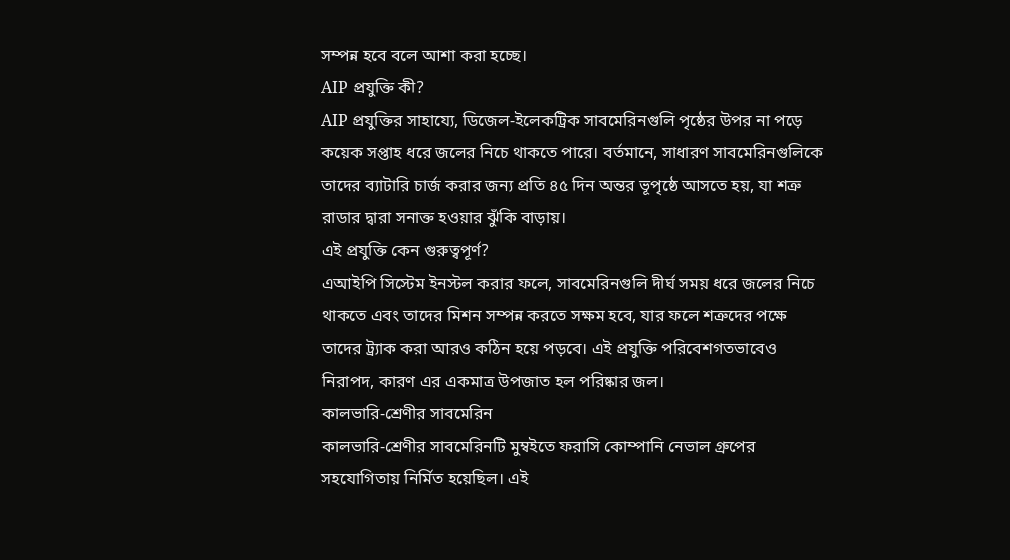সম্পন্ন হবে বলে আশা করা হচ্ছে।
AIP প্রযুক্তি কী?
AIP প্রযুক্তির সাহায্যে, ডিজেল-ইলেকট্রিক সাবমেরিনগুলি পৃষ্ঠের উপর না পড়ে কয়েক সপ্তাহ ধরে জলের নিচে থাকতে পারে। বর্তমানে, সাধারণ সাবমেরিনগুলিকে তাদের ব্যাটারি চার্জ করার জন্য প্রতি ৪৫ দিন অন্তর ভূপৃষ্ঠে আসতে হয়, যা শত্রু রাডার দ্বারা সনাক্ত হওয়ার ঝুঁকি বাড়ায়।
এই প্রযুক্তি কেন গুরুত্বপূর্ণ?
এআইপি সিস্টেম ইনস্টল করার ফলে, সাবমেরিনগুলি দীর্ঘ সময় ধরে জলের নিচে থাকতে এবং তাদের মিশন সম্পন্ন করতে সক্ষম হবে, যার ফলে শত্রুদের পক্ষে তাদের ট্র্যাক করা আরও কঠিন হয়ে পড়বে। এই প্রযুক্তি পরিবেশগতভাবেও নিরাপদ, কারণ এর একমাত্র উপজাত হল পরিষ্কার জল।
কালভারি-শ্রেণীর সাবমেরিন
কালভারি-শ্রেণীর সাবমেরিনটি মুম্বইতে ফরাসি কোম্পানি নেভাল গ্রুপের সহযোগিতায় নির্মিত হয়েছিল। এই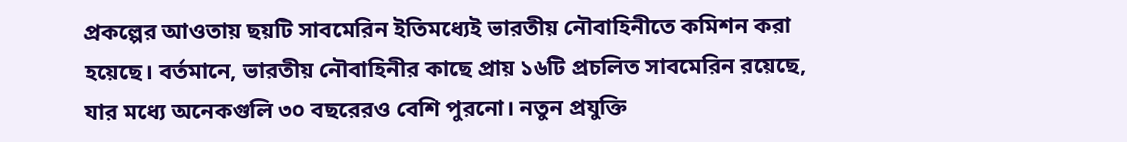প্রকল্পের আওতায় ছয়টি সাবমেরিন ইতিমধ্যেই ভারতীয় নৌবাহিনীতে কমিশন করা হয়েছে। বর্তমানে, ভারতীয় নৌবাহিনীর কাছে প্রায় ১৬টি প্রচলিত সাবমেরিন রয়েছে, যার মধ্যে অনেকগুলি ৩০ বছরেরও বেশি পুরনো। নতুন প্রযুক্তি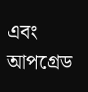এবং আপগ্রেড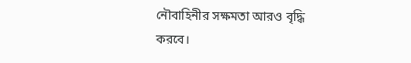নৌবাহিনীর সক্ষমতা আরও বৃদ্ধি করবে।